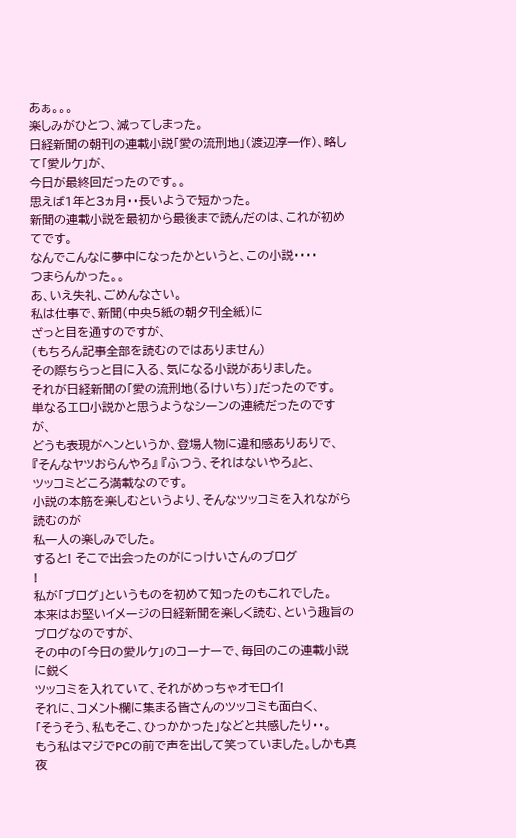あぁ。。。
楽しみがひとつ、減ってしまった。
日経新聞の朝刊の連載小説「愛の流刑地」(渡辺淳一作)、略して「愛ルケ」が、
今日が最終回だったのです。。
思えば1年と3ヵ月・・長いようで短かった。
新聞の連載小説を最初から最後まで読んだのは、これが初めてです。
なんでこんなに夢中になったかというと、この小説・・・・
つまらんかった。。
あ、いえ失礼、ごめんなさい。
私は仕事で、新聞(中央5紙の朝夕刊全紙)に
ざっと目を通すのですが、
(もちろん記事全部を読むのではありません)
その際ちらっと目に入る、気になる小説がありました。
それが日経新聞の「愛の流刑地(るけいち)」だったのです。
単なるエロ小説かと思うようなシーンの連続だったのですが、
どうも表現がヘンというか、登場人物に違和感ありありで、
『そんなヤツおらんやろ』 『ふつう、それはないやろ』と、
ツッコミどころ満載なのです。
小説の本筋を楽しむというより、そんなツッコミを入れながら読むのが
私一人の楽しみでした。
すると! そこで出会ったのがにっけいさんのブログ
!
私が「ブログ」というものを初めて知ったのもこれでした。
本来はお堅いイメージの日経新聞を楽しく読む、という趣旨のブログなのですが、
その中の「今日の愛ルケ」のコーナーで、毎回のこの連載小説に鋭く
ツッコミを入れていて、それがめっちゃオモロイ!
それに、コメント欄に集まる皆さんのツッコミも面白く、
「そうそう、私もそこ、ひっかかった」などと共感したり・・。
もう私はマジでPCの前で声を出して笑っていました。しかも真夜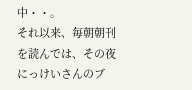中・・。
それ以来、毎朝朝刊を読んでは、その夜にっけいさんのブ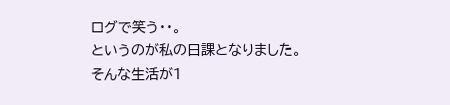ログで笑う・・。
というのが私の日課となりました。
そんな生活が1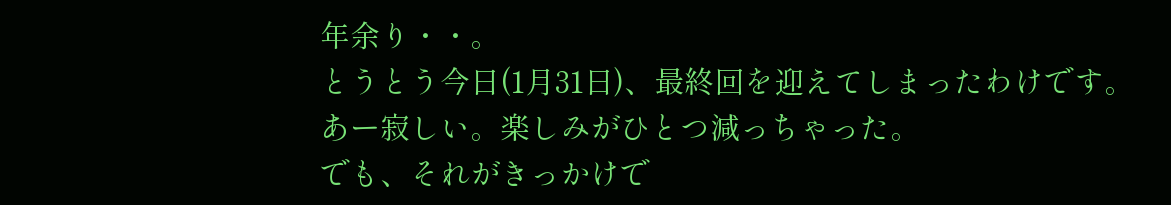年余り・・。
とうとう今日(1月31日)、最終回を迎えてしまったわけです。
あー寂しい。楽しみがひとつ減っちゃった。
でも、それがきっかけで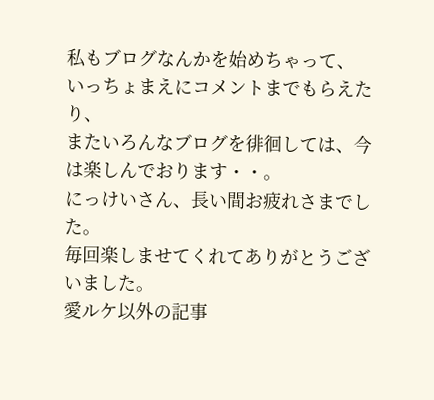私もブログなんかを始めちゃって、
いっちょまえにコメントまでもらえたり、
またいろんなブログを徘徊しては、今は楽しんでおります・・。
にっけいさん、長い間お疲れさまでした。
毎回楽しませてくれてありがとうございました。
愛ルケ以外の記事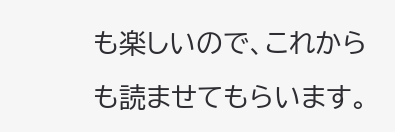も楽しいので、これからも読ませてもらいます。